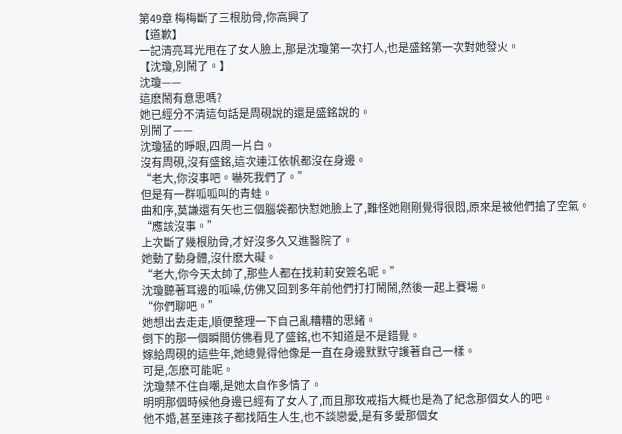第49章 梅梅斷了三根肋骨,你高興了
【道歉】
一記清亮耳光甩在了女人臉上,那是沈瓊第一次打人,也是盛銘第一次對她發火。
【沈瓊,別鬧了。】
沈瓊——
這麽鬧有意思嗎?
她已經分不清這句話是周硯說的還是盛銘說的。
別鬧了——
沈瓊猛的睜眼,四周一片白。
沒有周硯,沒有盛銘,這次連江依帆都沒在身邊。
“老大,你沒事吧。嚇死我們了。”
但是有一群呱呱叫的青蛙。
曲和序,莫謙還有矢也三個腦袋都快懟她臉上了,難怪她剛剛覺得很悶,原來是被他們搶了空氣。
“應該沒事。”
上次斷了幾根肋骨,才好沒多久又進醫院了。
她動了動身體,沒什麽大礙。
“老大,你今天太帥了,那些人都在找莉莉安簽名呢。”
沈瓊聽著耳邊的呱噪,仿佛又回到多年前他們打打鬧鬧,然後一起上賽場。
“你們聊吧。”
她想出去走走,順便整理一下自己亂糟糟的思緒。
倒下的那一個瞬間仿佛看見了盛銘,也不知道是不是錯覺。
嫁給周硯的這些年,她總覺得他像是一直在身邊默默守護著自己一樣。
可是,怎麽可能呢。
沈瓊禁不住自嘲,是她太自作多情了。
明明那個時候他身邊已經有了女人了,而且那玫戒指大概也是為了紀念那個女人的吧。
他不婚,甚至連孩子都找陌生人生,也不談戀愛,是有多愛那個女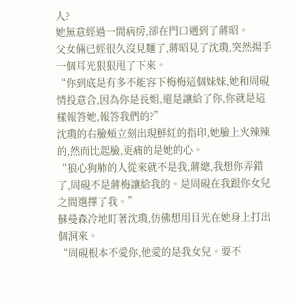人?
她無意經過一間病房,卻在門口遇到了蔣昭。
父女倆已經很久沒見麵了,蔣昭見了沈瓊,突然揚手一個耳光狠狠甩了下來。
“你到底是有多不能容下梅梅這個妹妹,她和周硯情投意合,因為你是長姐,還是讓給了你,你就是這樣報答她,報答我們的?”
沈瓊的右臉頰立刻出現鮮紅的指印,她臉上火辣辣的,然而比起臉,更痛的是她的心。
“狼心狗肺的人從來就不是我,蔣總,我想你弄錯了,周硯不是蔣梅讓給我的。是周硯在我跟你女兒之間選擇了我。”
蘇曼森冷地盯著沈瓊,仿佛想用目光在她身上打出個洞來。
“周硯根本不愛你,他愛的是我女兒。要不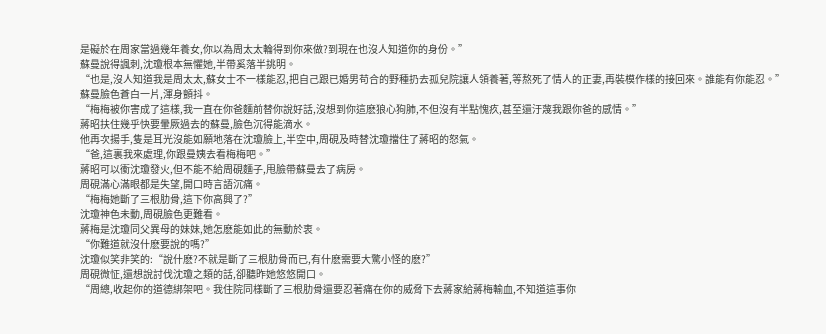是礙於在周家當過幾年養女,你以為周太太輪得到你來做?到現在也沒人知道你的身份。”
蘇曼說得諷刺,沈瓊根本無懼她,半帶奚落半挑明。
“也是,沒人知道我是周太太,蘇女士不一樣能忍,把自己跟已婚男苟合的野種扔去孤兒院讓人領養著,等熬死了情人的正妻,再裝模作樣的接回來。誰能有你能忍。”
蘇曼臉色蒼白一片,渾身顫抖。
“梅梅被你害成了這樣,我一直在你爸麵前替你說好話,沒想到你這麽狼心狗肺,不但沒有半點愧疚,甚至還汙蔑我跟你爸的感情。”
蔣昭扶住幾乎快要暈厥過去的蘇曼,臉色沉得能滴水。
他再次揚手,隻是耳光沒能如願地落在沈瓊臉上,半空中,周硯及時替沈瓊擋住了蔣昭的怒氣。
“爸,這裏我來處理,你跟曼姨去看梅梅吧。”
蔣昭可以衝沈瓊發火,但不能不給周硯麵子,甩臉帶蘇曼去了病房。
周硯滿心滿眼都是失望,開口時言語沉痛。
“梅梅她斷了三根肋骨,這下你高興了?”
沈瓊神色未動,周硯臉色更難看。
蔣梅是沈瓊同父異母的妹妹,她怎麽能如此的無動於衷。
“你難道就沒什麽要說的嗎?”
沈瓊似笑非笑的:“說什麽?不就是斷了三根肋骨而已,有什麽需要大驚小怪的麽?”
周硯微怔,還想說討伐沈瓊之類的話,卻聽昨她悠悠開口。
“周總,收起你的道德綁架吧。我住院同樣斷了三根肋骨還要忍著痛在你的威脅下去蔣家給蔣梅輸血,不知道這事你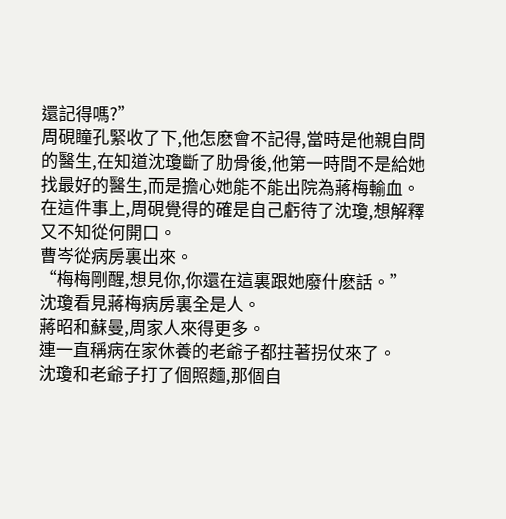還記得嗎?”
周硯瞳孔緊收了下,他怎麽會不記得,當時是他親自問的醫生,在知道沈瓊斷了肋骨後,他第一時間不是給她找最好的醫生,而是擔心她能不能出院為蔣梅輸血。
在這件事上,周硯覺得的確是自己虧待了沈瓊,想解釋又不知從何開口。
曹岑從病房裏出來。
“梅梅剛醒,想見你,你還在這裏跟她廢什麽話。”
沈瓊看見蔣梅病房裏全是人。
蔣昭和蘇曼,周家人來得更多。
連一直稱病在家休養的老爺子都拄著拐仗來了。
沈瓊和老爺子打了個照麵,那個自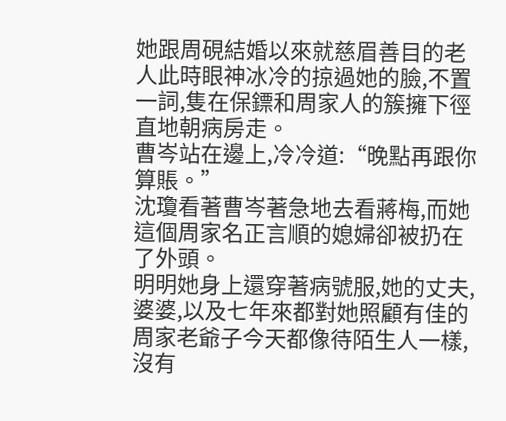她跟周硯結婚以來就慈眉善目的老人此時眼神冰冷的掠過她的臉,不置一詞,隻在保鏢和周家人的簇擁下徑直地朝病房走。
曹岑站在邊上,冷冷道:“晚點再跟你算賬。”
沈瓊看著曹岑著急地去看蔣梅,而她這個周家名正言順的媳婦卻被扔在了外頭。
明明她身上還穿著病號服,她的丈夫,婆婆,以及七年來都對她照顧有佳的周家老爺子今天都像待陌生人一樣,沒有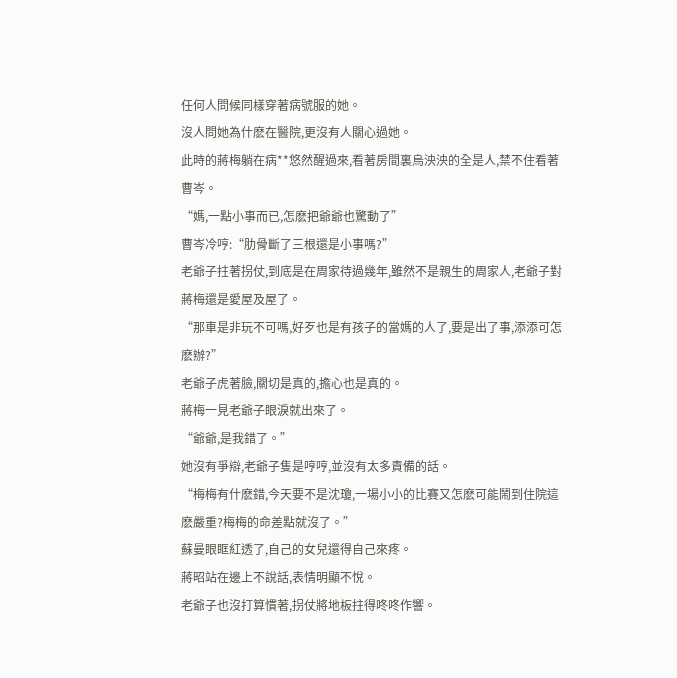任何人問候同樣穿著病號服的她。
沒人問她為什麽在醫院,更沒有人關心過她。
此時的蔣梅躺在病**悠然醒過來,看著房間裏烏泱泱的全是人,禁不住看著曹岑。
“媽,一點小事而已,怎麽把爺爺也驚動了”
曹岑冷哼:“肋骨斷了三根還是小事嗎?”
老爺子拄著拐仗,到底是在周家待過幾年,雖然不是親生的周家人,老爺子對蔣梅還是愛屋及屋了。
“那車是非玩不可嗎,好歹也是有孩子的當媽的人了,要是出了事,添添可怎麽辦?”
老爺子虎著臉,關切是真的,擔心也是真的。
蔣梅一見老爺子眼淚就出來了。
“爺爺,是我錯了。”
她沒有爭辯,老爺子隻是哼哼,並沒有太多責備的話。
“梅梅有什麽錯,今天要不是沈瓊,一場小小的比賽又怎麽可能鬧到住院這麽嚴重?梅梅的命差點就沒了。”
蘇曼眼眶紅透了,自己的女兒還得自己來疼。
蔣昭站在邊上不說話,表情明顯不悅。
老爺子也沒打算慣著,拐仗將地板拄得咚咚作響。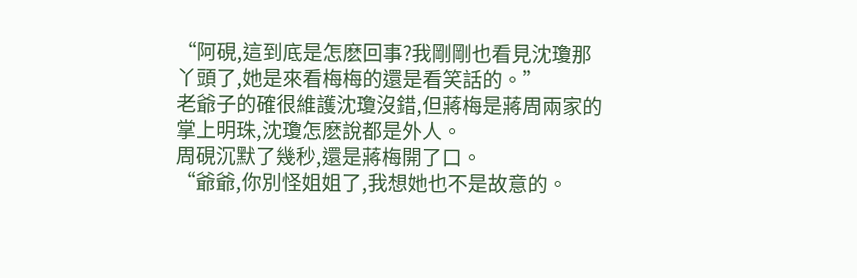“阿硯,這到底是怎麽回事?我剛剛也看見沈瓊那丫頭了,她是來看梅梅的還是看笑話的。”
老爺子的確很維護沈瓊沒錯,但蔣梅是蔣周兩家的掌上明珠,沈瓊怎麽說都是外人。
周硯沉默了幾秒,還是蔣梅開了口。
“爺爺,你別怪姐姐了,我想她也不是故意的。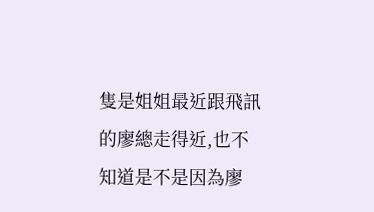隻是姐姐最近跟飛訊的廖總走得近,也不知道是不是因為廖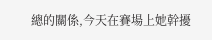總的關係,今天在賽場上她幹擾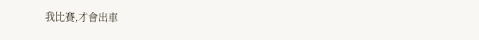我比賽,才會出車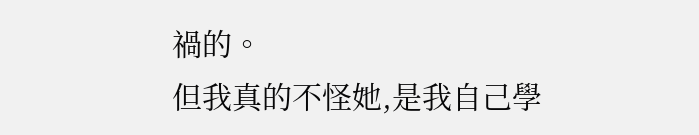禍的。
但我真的不怪她,是我自己學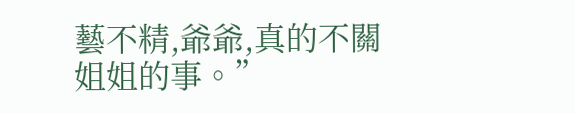藝不精,爺爺,真的不關姐姐的事。”